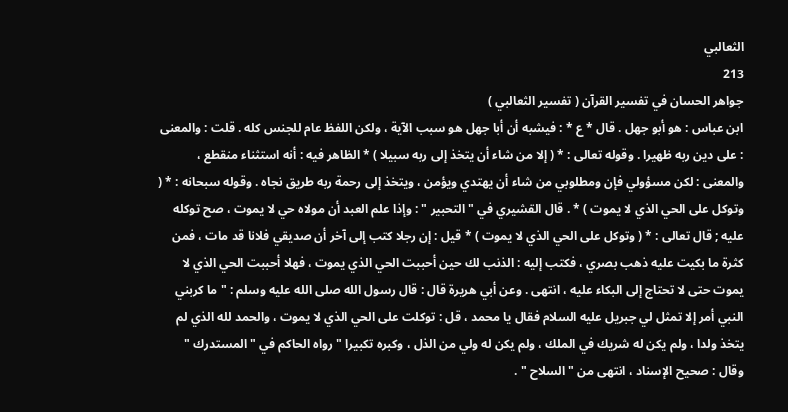الثعالبي
213
جواهر الحسان في تفسير القرآن ( تفسير الثعالبي )
ابن عباس : هو أبو جهل . قال * ع * : فيشبه أن أبا جهل هو سبب الآية ، ولكن اللفظ عام للجنس كله . قلت : والمعنى : على دين ربه ظهيرا . وقوله تعالى : * ( إلا من شاء أن يتخذ إلى ربه سبيلا ) * الظاهر فيه : أنه استثناء منقطع ، والمعنى : لكن مسؤولي فإن ومطلوبي من شاء أن يهتدي ويؤمن ، ويتخذ إلى رحمة ربه طريق نجاه . وقوله سبحانه : * ( وتوكل على الحي الذي لا يموت ) * . قال القشيري في " التحبير " : وإذا علم العبد أن مولاه حي لا يموت ، صح توكله عليه ; قال تعالى : * ( وتوكل على الحي الذي لا يموت ) * قيل : إن رجلا كتب إلى آخر أن صديقي فلانا قد مات ، فمن كثرة ما بكيت عليه ذهب بصري ، فكتب إليه : الذنب لك حين أحببت الحي الذي يموت ، فهلا أحببت الحي الذي لا يموت حتى لا تحتاج إلى البكاء عليه ، انتهى . وعن أبي هريرة قال : قال رسول الله صلى الله عليه وسلم : " ما كربني النبي أمر إلا تمثل لي جبريل عليه السلام فقال يا محمد ، قل : توكلت على الحي الذي لا يموت ، والحمد لله الذي لم يتخذ ولدا ، ولم يكن له شريك في الملك ، ولم يكن له ولي من الذل ، وكبره تكبيرا " رواه الحاكم في " المستدرك " وقال : صحيح الإسناد ، انتهى من " السلاح " .